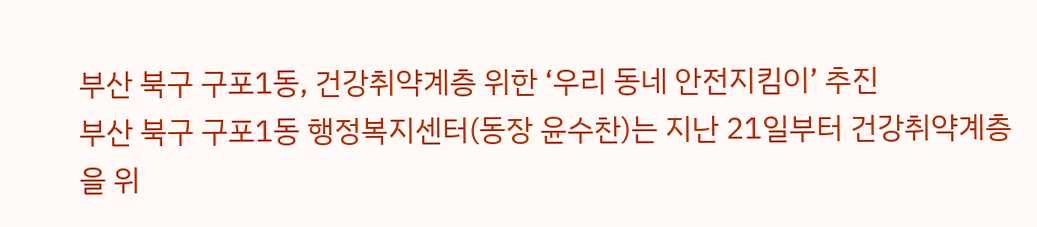부산 북구 구포1동, 건강취약계층 위한 ‘우리 동네 안전지킴이’ 추진
부산 북구 구포1동 행정복지센터(동장 윤수찬)는 지난 21일부터 건강취약계층을 위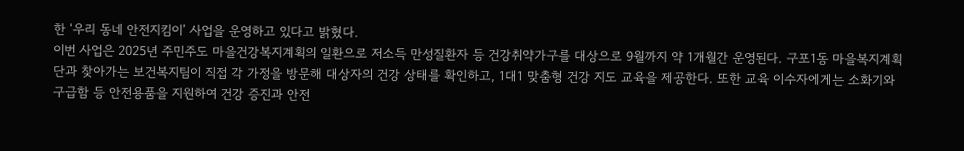한 ‘우리 동네 안전지킴이’ 사업을 운영하고 있다고 밝혔다.
이번 사업은 2025년 주민주도 마을건강복지계획의 일환으로 저소득 만성질환자 등 건강취약가구를 대상으로 9월까지 약 1개월간 운영된다. 구포1동 마을복지계획단과 찾아가는 보건복지팀이 직접 각 가정을 방문해 대상자의 건강 상태를 확인하고, 1대1 맞춤형 건강 지도 교육을 제공한다. 또한 교육 이수자에게는 소화기와 구급함 등 안전용품을 지원하여 건강 증진과 안전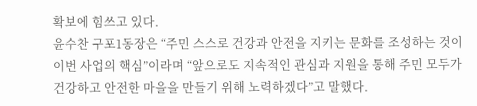확보에 힘쓰고 있다.
윤수찬 구포1동장은 “주민 스스로 건강과 안전을 지키는 문화를 조성하는 것이 이번 사업의 핵심”이라며 “앞으로도 지속적인 관심과 지원을 통해 주민 모두가 건강하고 안전한 마을을 만들기 위해 노력하겠다”고 말했다.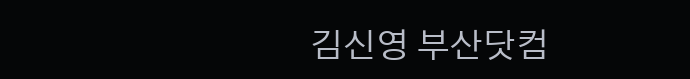김신영 부산닷컴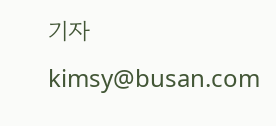기자 kimsy@busan.com